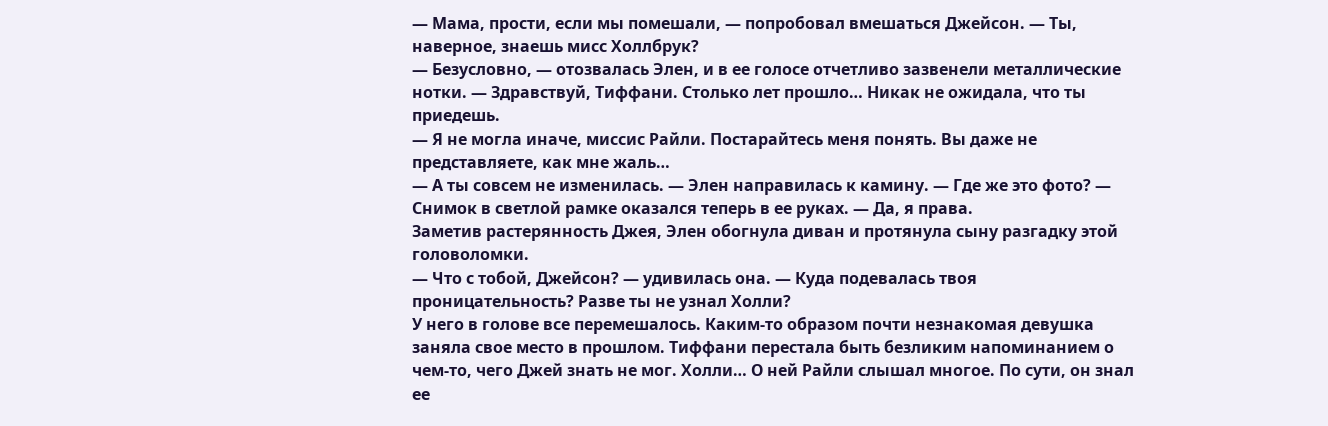— Мама, прости, если мы помешали, — попробовал вмешаться Джейсон. — Ты, наверное, знаешь мисс Холлбрук?
— Безусловно, — отозвалась Элен, и в ее голосе отчетливо зазвенели металлические нотки. — Здравствуй, Тиффани. Столько лет прошло… Никак не ожидала, что ты приедешь.
— Я не могла иначе, миссис Райли. Постарайтесь меня понять. Вы даже не представляете, как мне жаль…
— А ты совсем не изменилась. — Элен направилась к камину. — Где же это фото? — Снимок в светлой рамке оказался теперь в ее руках. — Да, я права.
Заметив растерянность Джея, Элен обогнула диван и протянула сыну разгадку этой головоломки.
— Что с тобой, Джейсон? — удивилась она. — Куда подевалась твоя проницательность? Разве ты не узнал Холли?
У него в голове все перемешалось. Каким-то образом почти незнакомая девушка заняла свое место в прошлом. Тиффани перестала быть безликим напоминанием о чем-то, чего Джей знать не мог. Холли… О ней Райли слышал многое. По сути, он знал ее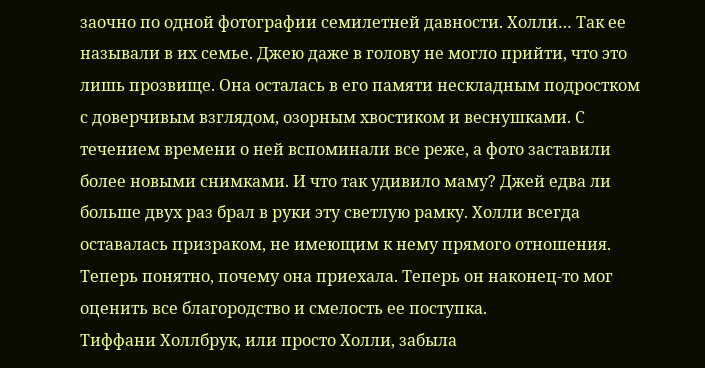заочно по одной фотографии семилетней давности. Холли… Так ее называли в их семье. Джею даже в голову не могло прийти, что это лишь прозвище. Она осталась в его памяти нескладным подростком с доверчивым взглядом, озорным хвостиком и веснушками. С течением времени о ней вспоминали все реже, а фото заставили более новыми снимками. И что так удивило маму? Джей едва ли больше двух раз брал в руки эту светлую рамку. Холли всегда оставалась призраком, не имеющим к нему прямого отношения. Теперь понятно, почему она приехала. Теперь он наконец-то мог оценить все благородство и смелость ее поступка.
Тиффани Холлбрук, или просто Холли, забыла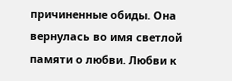причиненные обиды. Она вернулась во имя светлой памяти о любви. Любви к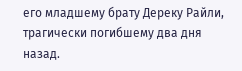его младшему брату Дереку Райли, трагически погибшему два дня назад.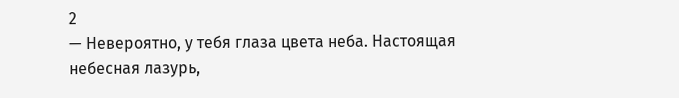2
— Невероятно, у тебя глаза цвета неба. Настоящая небесная лазурь,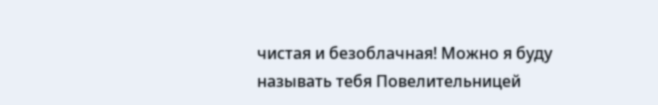чистая и безоблачная! Можно я буду называть тебя Повелительницей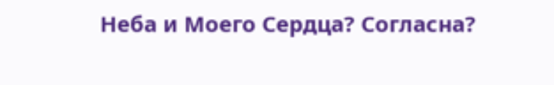Неба и Моего Сердца? Согласна?